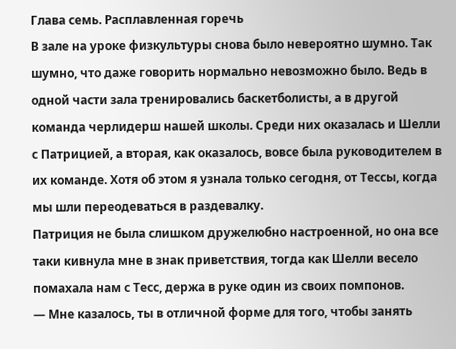Глава семь. Расплавленная горечь
В зале на уроке физкультуры снова было невероятно шумно. Так шумно, что даже говорить нормально невозможно было. Ведь в одной части зала тренировались баскетболисты, а в другой команда черлидерш нашей школы. Среди них оказалась и Шелли с Патрицией, а вторая, как оказалось, вовсе была руководителем в их команде. Хотя об этом я узнала только сегодня, от Тессы, когда мы шли переодеваться в раздевалку.
Патриция не была слишком дружелюбно настроенной, но она все таки кивнула мне в знак приветствия, тогда как Шелли весело помахала нам с Тесс, держа в руке один из своих помпонов.
— Мне казалось, ты в отличной форме для того, чтобы занять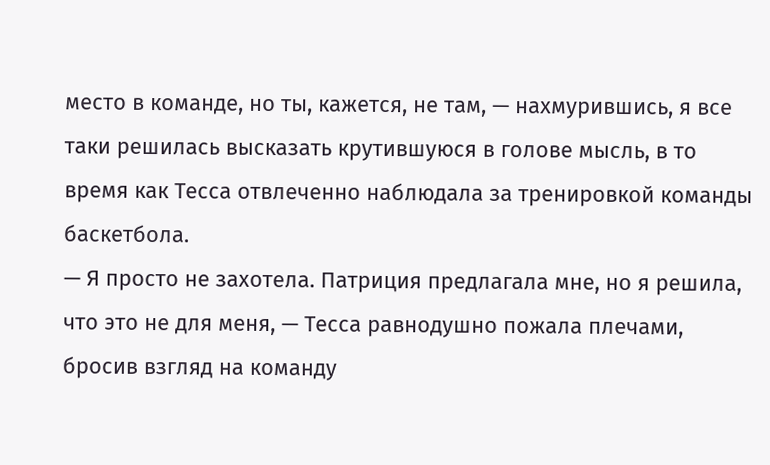место в команде, но ты, кажется, не там, — нахмурившись, я все таки решилась высказать крутившуюся в голове мысль, в то время как Тесса отвлеченно наблюдала за тренировкой команды баскетбола.
— Я просто не захотела. Патриция предлагала мне, но я решила, что это не для меня, — Тесса равнодушно пожала плечами, бросив взгляд на команду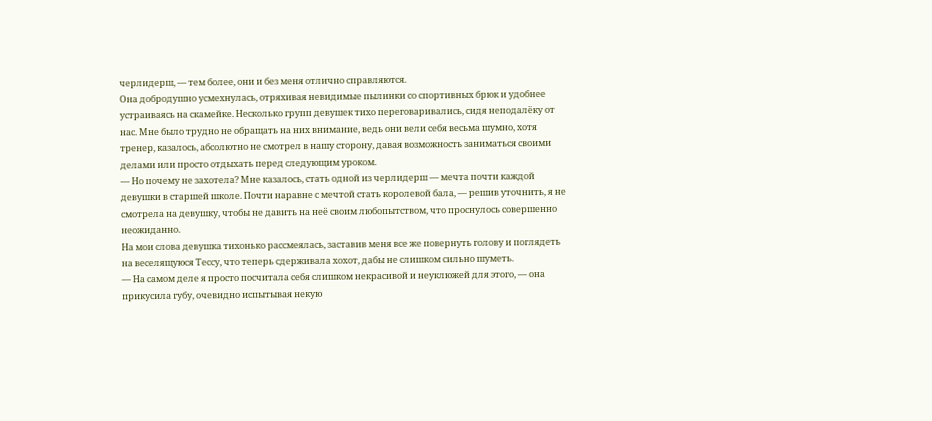черлидерш, — тем более, они и без меня отлично справляются.
Она добродушно усмехнулась, отряхивая невидимые пылинки со спортивных брюк и удобнее устраиваясь на скамейке. Несколько групп девушек тихо переговаривались, сидя неподалёку от нас. Мне было трудно не обращать на них внимание, ведь они вели себя весьма шумно, хотя тренер, казалось, абсолютно не смотрел в нашу сторону, давая возможность заниматься своими делами или просто отдыхать перед следующим уроком.
— Но почему не захотела? Мне казалось, стать одной из черлидерш — мечта почти каждой девушки в старшей школе. Почти наравне с мечтой стать королевой бала, — решив уточнить, я не смотрела на девушку, чтобы не давить на неё своим любопытством, что проснулось совершенно неожиданно.
На мои слова девушка тихонько рассмеялась, заставив меня все же повернуть голову и поглядеть на веселящуюся Тессу, что теперь сдерживала хохот, дабы не слишком сильно шуметь.
— На самом деле я просто посчитала себя слишком некрасивой и неуклюжей для этого, — она прикусила губу, очевидно испытывая некую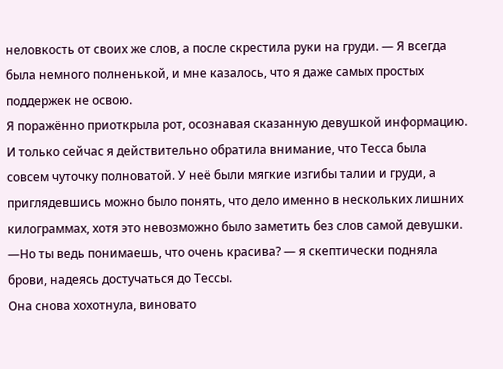неловкость от своих же слов, а после скрестила руки на груди. — Я всегда была немного полненькой, и мне казалось, что я даже самых простых поддержек не освою.
Я поражённо приоткрыла рот, осознавая сказанную девушкой информацию. И только сейчас я действительно обратила внимание, что Тесса была совсем чуточку полноватой. У неё были мягкие изгибы талии и груди, а приглядевшись можно было понять, что дело именно в нескольких лишних килограммах, хотя это невозможно было заметить без слов самой девушки.
—Но ты ведь понимаешь, что очень красива? — я скептически подняла брови, надеясь достучаться до Тессы.
Она снова хохотнула, виновато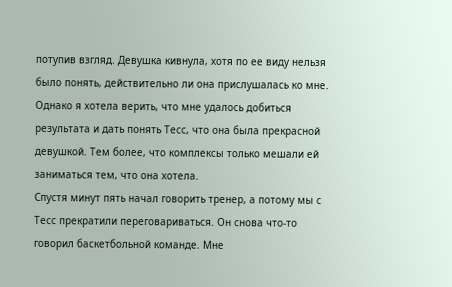потупив взгляд. Девушка кивнула, хотя по ее виду нельзя было понять, действительно ли она прислушалась ко мне. Однако я хотела верить, что мне удалось добиться результата и дать понять Тесс, что она была прекрасной девушкой. Тем более, что комплексы только мешали ей заниматься тем, что она хотела.
Спустя минут пять начал говорить тренер, а потому мы с Тесс прекратили переговариваться. Он снова что-то говорил баскетбольной команде. Мне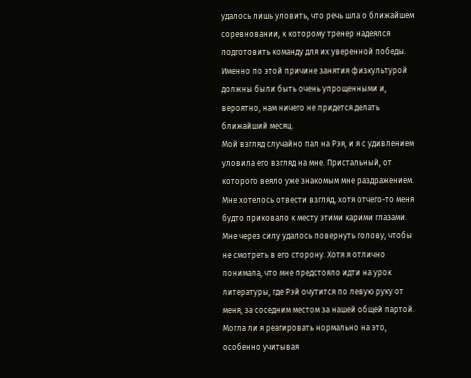удалось лишь уловить, что речь шла о ближайшем соревновании, к которому тренер надеялся подготовить команду для их уверенной победы. Именно по этой причине занятия физкультурой должны были быть очень упрощенными и, вероятно, нам ничего не придется делать ближайший месяц.
Мой взгляд случайно пал на Рэя, и я с удивлением уловила его взгляд на мне. Пристальный, от которого веяло уже знакомым мне раздражением. Мне хотелось отвести взгляд, хотя отчего-то меня будто приковало к месту этими карими глазами.
Мне через силу удалось повернуть голову, чтобы не смотреть в его сторону. Хотя я отлично понимала, что мне предстояло идти на урок литературы, где Рэй очутится по левую руку от меня, за соседним местом за нашей общей партой. Могла ли я реагировать нормально на это, особенно учитывая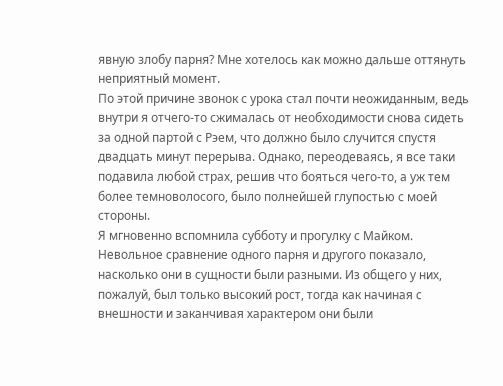явную злобу парня? Мне хотелось как можно дальше оттянуть неприятный момент.
По этой причине звонок с урока стал почти неожиданным, ведь внутри я отчего-то сжималась от необходимости снова сидеть за одной партой с Рэем, что должно было случится спустя двадцать минут перерыва. Однако, переодеваясь, я все таки подавила любой страх, решив что бояться чего-то, а уж тем более темноволосого, было полнейшей глупостью с моей стороны.
Я мгновенно вспомнила субботу и прогулку с Майком. Невольное сравнение одного парня и другого показало, насколько они в сущности были разными. Из общего у них, пожалуй, был только высокий рост, тогда как начиная с внешности и заканчивая характером они были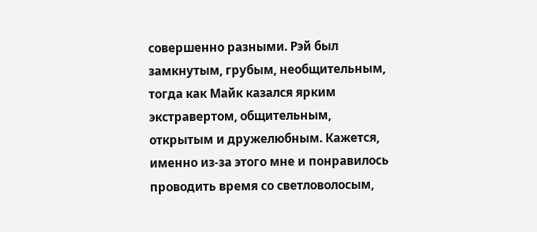совершенно разными. Рэй был замкнутым, грубым, необщительным, тогда как Майк казался ярким экстравертом, общительным, открытым и дружелюбным. Кажется, именно из-за этого мне и понравилось проводить время со светловолосым,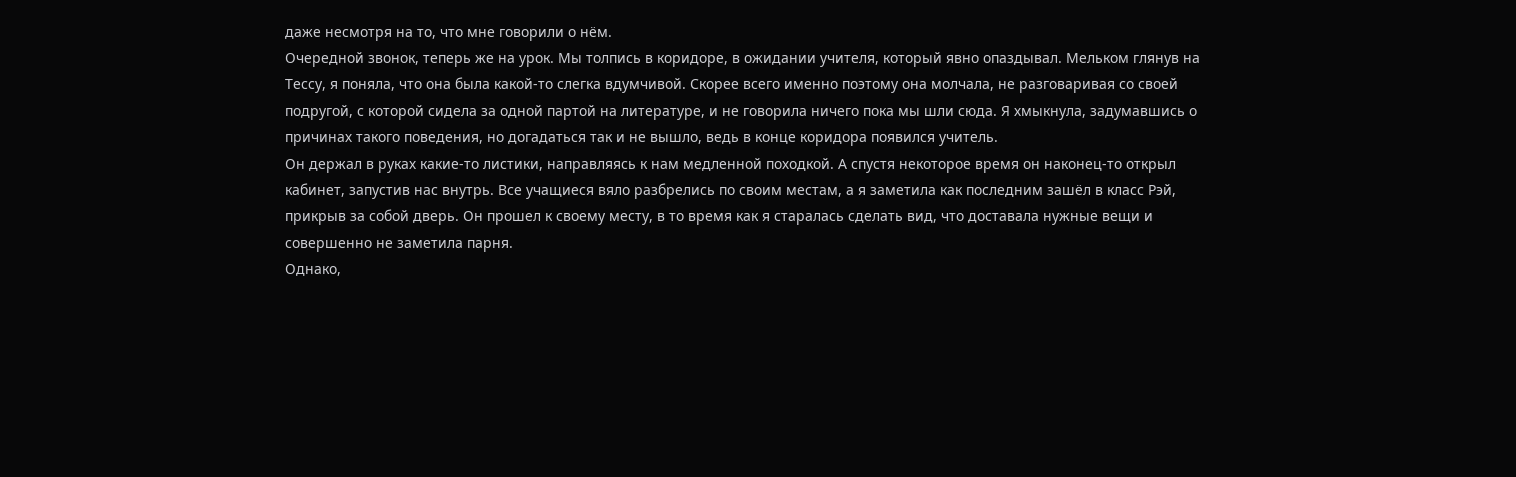даже несмотря на то, что мне говорили о нём.
Очередной звонок, теперь же на урок. Мы толпись в коридоре, в ожидании учителя, который явно опаздывал. Мельком глянув на Тессу, я поняла, что она была какой-то слегка вдумчивой. Скорее всего именно поэтому она молчала, не разговаривая со своей подругой, с которой сидела за одной партой на литературе, и не говорила ничего пока мы шли сюда. Я хмыкнула, задумавшись о причинах такого поведения, но догадаться так и не вышло, ведь в конце коридора появился учитель.
Он держал в руках какие-то листики, направляясь к нам медленной походкой. А спустя некоторое время он наконец-то открыл кабинет, запустив нас внутрь. Все учащиеся вяло разбрелись по своим местам, а я заметила как последним зашёл в класс Рэй, прикрыв за собой дверь. Он прошел к своему месту, в то время как я старалась сделать вид, что доставала нужные вещи и совершенно не заметила парня.
Однако,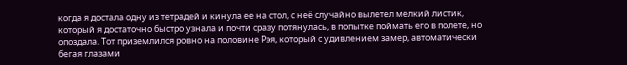когда я достала одну из тетрадей и кинула ее на стол, с неё случайно вылетел мелкий листик, который я достаточно быстро узнала и почти сразу потянулась, в попытке поймать его в полете, но опоздала. Тот приземлился ровно на половине Рэя, который с удивлением замер, автоматически бегая глазами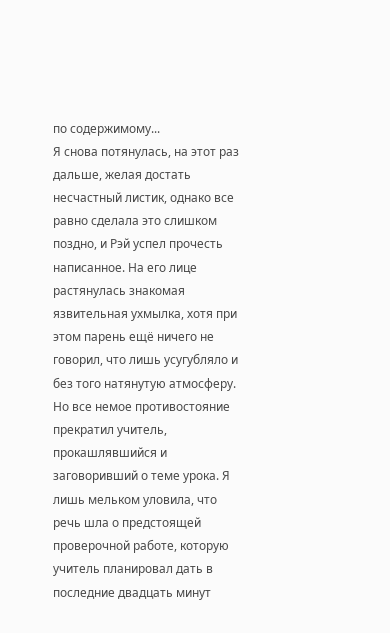по содержимому...
Я снова потянулась, на этот раз дальше, желая достать несчастный листик, однако все равно сделала это слишком поздно, и Рэй успел прочесть написанное. На его лице растянулась знакомая язвительная ухмылка, хотя при этом парень ещё ничего не говорил, что лишь усугубляло и без того натянутую атмосферу.
Но все немое противостояние прекратил учитель, прокашлявшийся и заговоривший о теме урока. Я лишь мельком уловила, что речь шла о предстоящей проверочной работе, которую учитель планировал дать в последние двадцать минут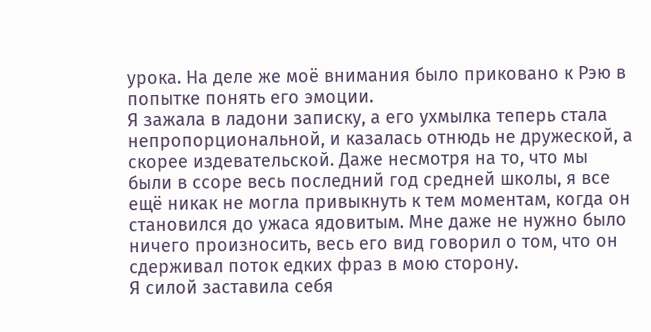урока. На деле же моё внимания было приковано к Рэю в попытке понять его эмоции.
Я зажала в ладони записку, а его ухмылка теперь стала непропорциональной, и казалась отнюдь не дружеской, а скорее издевательской. Даже несмотря на то, что мы были в ссоре весь последний год средней школы, я все ещё никак не могла привыкнуть к тем моментам, когда он становился до ужаса ядовитым. Мне даже не нужно было ничего произносить, весь его вид говорил о том, что он сдерживал поток едких фраз в мою сторону.
Я силой заставила себя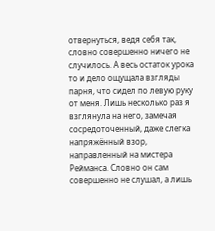отвернуться, ведя себя так, словно совершенно ничего не случилось. А весь остаток урока то и дело ощущала взгляды парня, что сидел по левую руку от меня. Лишь несколько раз я взглянула на него, замечая сосредоточенный, даже слегка напряжённый взор, направленный на мистера Рейманса. Словно он сам совершенно не слушал, а лишь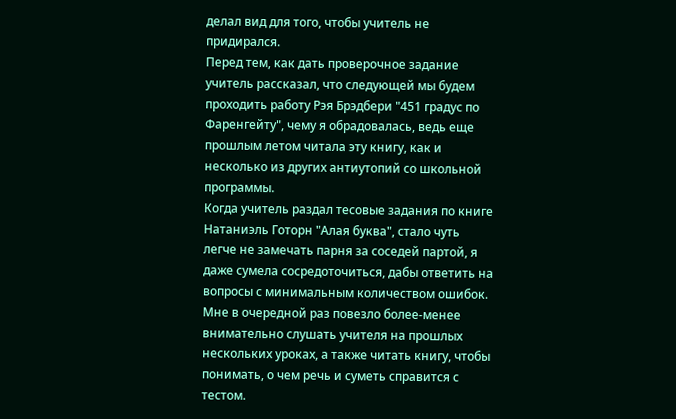делал вид для того, чтобы учитель не придирался.
Перед тем, как дать проверочное задание учитель рассказал, что следующей мы будем проходить работу Рэя Брэдбери "451 градус по Фаренгейту", чему я обрадовалась, ведь еще прошлым летом читала эту книгу, как и несколько из других антиутопий со школьной программы.
Когда учитель раздал тесовые задания по книге Натаниэль Готорн "Алая буква", стало чуть легче не замечать парня за соседей партой, я даже сумела сосредоточиться, дабы ответить на вопросы с минимальным количеством ошибок. Мне в очередной раз повезло более-менее внимательно слушать учителя на прошлых нескольких уроках, а также читать книгу, чтобы понимать, о чем речь и суметь справится с тестом.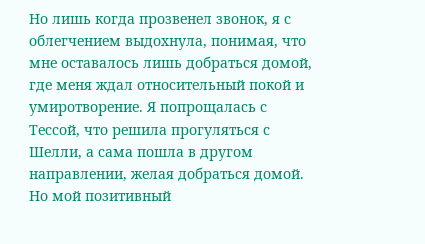Но лишь когда прозвенел звонок, я с облегчением выдохнула, понимая, что мне оставалось лишь добраться домой, где меня ждал относительный покой и умиротворение. Я попрощалась с Тессой, что решила прогуляться с Шелли, а сама пошла в другом направлении, желая добраться домой.
Но мой позитивный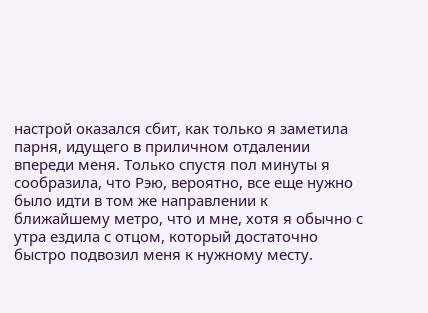настрой оказался сбит, как только я заметила парня, идущего в приличном отдалении впереди меня. Только спустя пол минуты я сообразила, что Рэю, вероятно, все еще нужно было идти в том же направлении к ближайшему метро, что и мне, хотя я обычно с утра ездила с отцом, который достаточно быстро подвозил меня к нужному месту.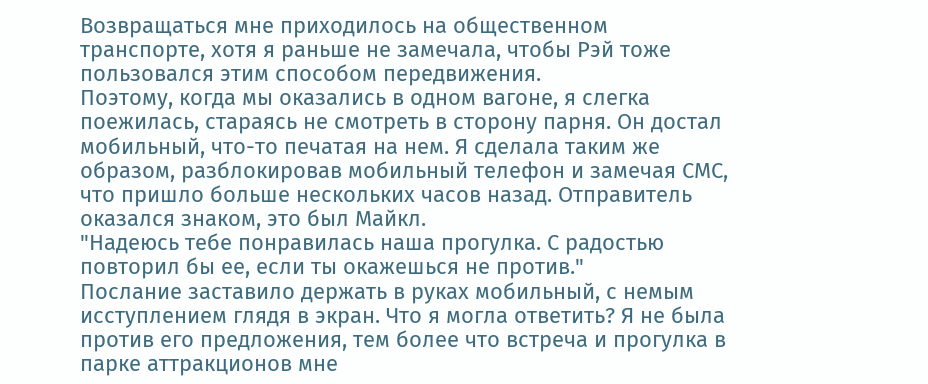Возвращаться мне приходилось на общественном транспорте, хотя я раньше не замечала, чтобы Рэй тоже пользовался этим способом передвижения.
Поэтому, когда мы оказались в одном вагоне, я слегка поежилась, стараясь не смотреть в сторону парня. Он достал мобильный, что-то печатая на нем. Я сделала таким же образом, разблокировав мобильный телефон и замечая СМС, что пришло больше нескольких часов назад. Отправитель оказался знаком, это был Майкл.
"Надеюсь тебе понравилась наша прогулка. С радостью повторил бы ее, если ты окажешься не против."
Послание заставило держать в руках мобильный, с немым исступлением глядя в экран. Что я могла ответить? Я не была против его предложения, тем более что встреча и прогулка в парке аттракционов мне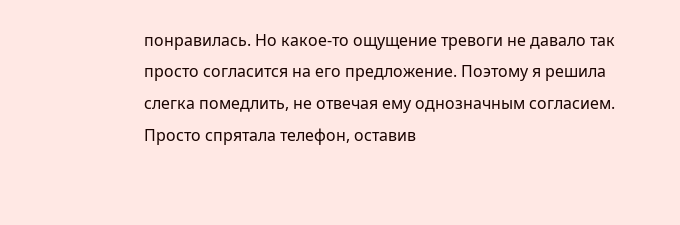понравилась. Но какое-то ощущение тревоги не давало так просто согласится на его предложение. Поэтому я решила слегка помедлить, не отвечая ему однозначным согласием.
Просто спрятала телефон, оставив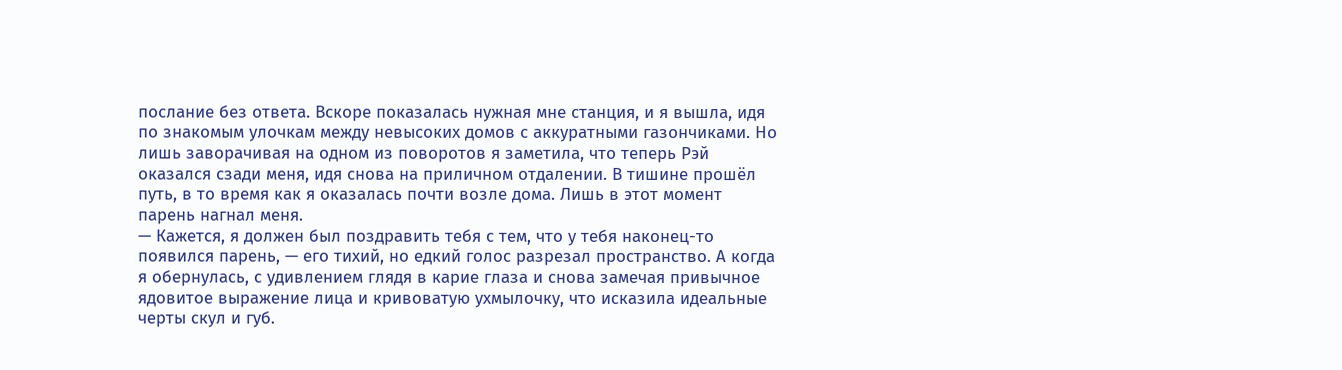послание без ответа. Вскоре показалась нужная мне станция, и я вышла, идя по знакомым улочкам между невысоких домов с аккуратными газончиками. Но лишь заворачивая на одном из поворотов я заметила, что теперь Рэй оказался сзади меня, идя снова на приличном отдалении. В тишине прошёл путь, в то время как я оказалась почти возле дома. Лишь в этот момент парень нагнал меня.
— Кажется, я должен был поздравить тебя с тем, что у тебя наконец-то появился парень, — его тихий, но едкий голос разрезал пространство. А когда я обернулась, с удивлением глядя в карие глаза и снова замечая привычное ядовитое выражение лица и кривоватую ухмылочку, что исказила идеальные черты скул и губ.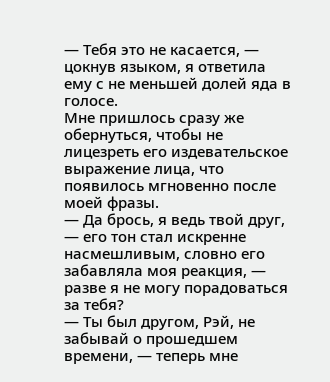— Тебя это не касается, — цокнув языком, я ответила ему с не меньшей долей яда в голосе.
Мне пришлось сразу же обернуться, чтобы не лицезреть его издевательское выражение лица, что появилось мгновенно после моей фразы.
— Да брось, я ведь твой друг, — его тон стал искренне насмешливым, словно его забавляла моя реакция, — разве я не могу порадоваться за тебя?
— Ты был другом, Рэй, не забывай о прошедшем времени, — теперь мне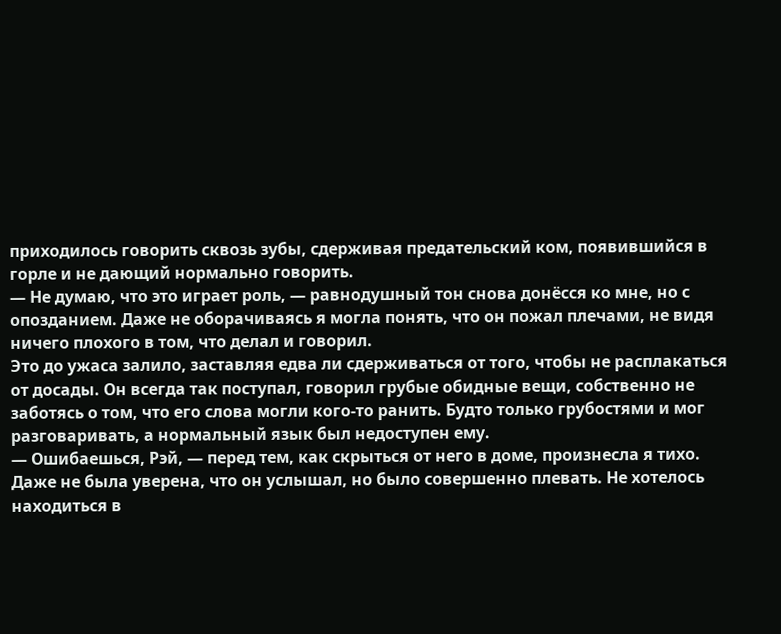приходилось говорить сквозь зубы, сдерживая предательский ком, появившийся в горле и не дающий нормально говорить.
— Не думаю, что это играет роль, — равнодушный тон снова донёсся ко мне, но с опозданием. Даже не оборачиваясь я могла понять, что он пожал плечами, не видя ничего плохого в том, что делал и говорил.
Это до ужаса залило, заставляя едва ли сдерживаться от того, чтобы не расплакаться от досады. Он всегда так поступал, говорил грубые обидные вещи, собственно не заботясь о том, что его слова могли кого-то ранить. Будто только грубостями и мог разговаривать, а нормальный язык был недоступен ему.
— Ошибаешься, Рэй, — перед тем, как скрыться от него в доме, произнесла я тихо. Даже не была уверена, что он услышал, но было совершенно плевать. Не хотелось находиться в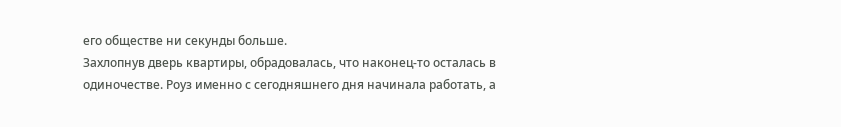его обществе ни секунды больше.
Захлопнув дверь квартиры, обрадовалась, что наконец-то осталась в одиночестве. Роуз именно с сегодняшнего дня начинала работать, а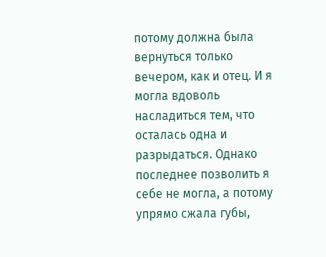потому должна была вернуться только вечером, как и отец. И я могла вдоволь насладиться тем, что осталась одна и разрыдаться. Однако последнее позволить я себе не могла, а потому упрямо сжала губы,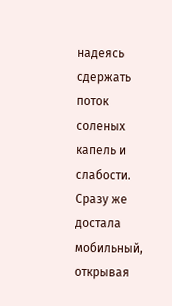надеясь сдержать поток соленых капель и слабости. Сразу же достала мобильный, открывая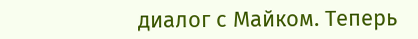диалог с Майком. Теперь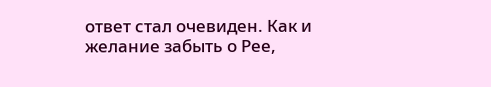ответ стал очевиден. Как и желание забыть о Рее,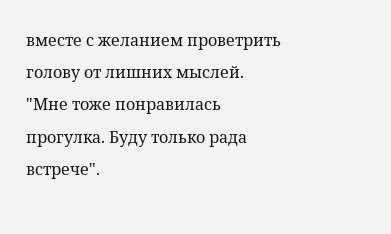вместе с желанием проветрить голову от лишних мыслей.
"Мне тоже понравилась прогулка. Буду только рада встрече".